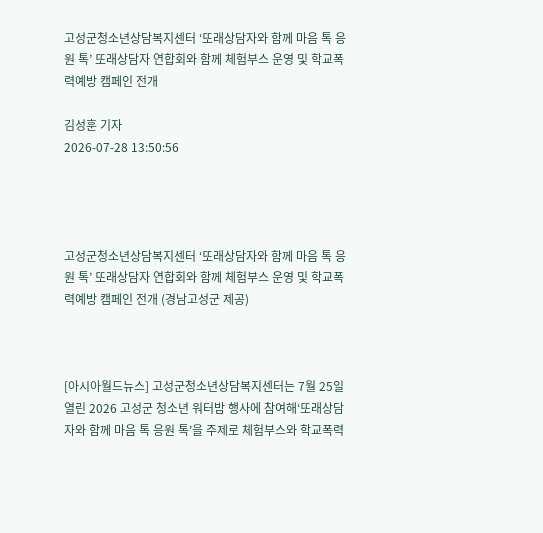고성군청소년상담복지센터 ‘또래상담자와 함께 마음 톡 응원 톡’ 또래상담자 연합회와 함께 체험부스 운영 및 학교폭력예방 캠페인 전개

김성훈 기자
2026-07-28 13:50:56




고성군청소년상담복지센터 ‘또래상담자와 함께 마음 톡 응원 톡’ 또래상담자 연합회와 함께 체험부스 운영 및 학교폭력예방 캠페인 전개 (경남고성군 제공)



[아시아월드뉴스] 고성군청소년상담복지센터는 7월 25일 열린 2026 고성군 청소년 워터밤 행사에 참여해‘또래상담자와 함께 마음 톡 응원 톡’을 주제로 체험부스와 학교폭력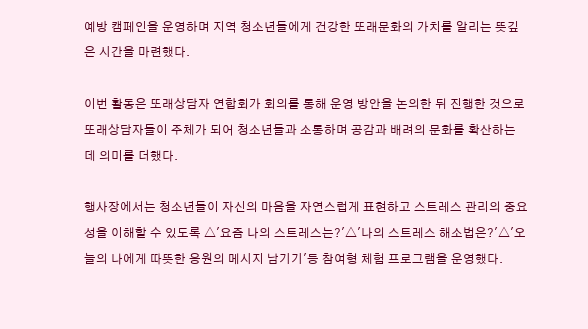예방 캠페인을 운영하며 지역 청소년들에게 건강한 또래문화의 가치를 알리는 뜻깊은 시간을 마련했다.

이번 활동은 또래상담자 연합회가 회의를 통해 운영 방안을 논의한 뒤 진행한 것으로 또래상담자들이 주체가 되어 청소년들과 소통하며 공감과 배려의 문화를 확산하는 데 의미를 더했다.

행사장에서는 청소년들이 자신의 마음을 자연스럽게 표현하고 스트레스 관리의 중요성을 이해할 수 있도록 △'요즘 나의 스트레스는?'△'나의 스트레스 해소법은?'△'오늘의 나에게 따뜻한 응원의 메시지 남기기'등 참여형 체험 프로그램을 운영했다.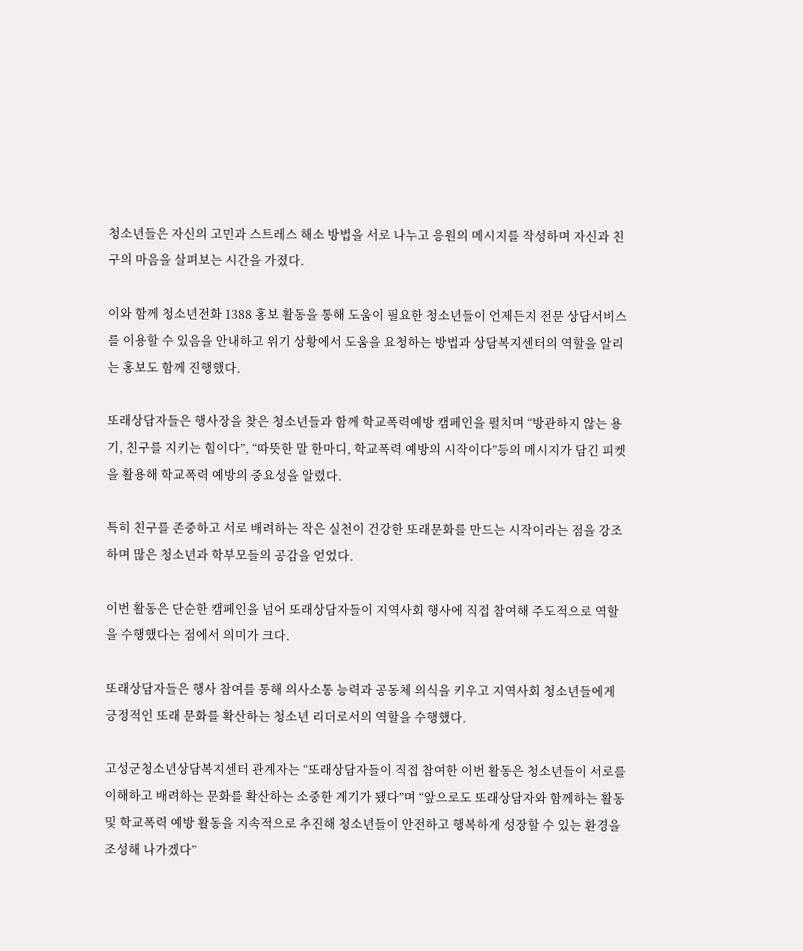청소년들은 자신의 고민과 스트레스 해소 방법을 서로 나누고 응원의 메시지를 작성하며 자신과 친구의 마음을 살펴보는 시간을 가졌다.

이와 함께 청소년전화 1388 홍보 활동을 통해 도움이 필요한 청소년들이 언제든지 전문 상담서비스를 이용할 수 있음을 안내하고 위기 상황에서 도움을 요청하는 방법과 상담복지센터의 역할을 알리는 홍보도 함께 진행했다.

또래상담자들은 행사장을 찾은 청소년들과 함께 학교폭력예방 캠페인을 펼치며 “방관하지 않는 용기, 친구를 지키는 힘이다”, “따뜻한 말 한마디, 학교폭력 예방의 시작이다”등의 메시지가 담긴 피켓을 활용해 학교폭력 예방의 중요성을 알렸다.

특히 친구를 존중하고 서로 배려하는 작은 실천이 건강한 또래문화를 만드는 시작이라는 점을 강조하며 많은 청소년과 학부모들의 공감을 얻었다.

이번 활동은 단순한 캠페인을 넘어 또래상담자들이 지역사회 행사에 직접 참여해 주도적으로 역할을 수행했다는 점에서 의미가 크다.

또래상담자들은 행사 참여를 통해 의사소통 능력과 공동체 의식을 키우고 지역사회 청소년들에게 긍정적인 또래 문화를 확산하는 청소년 리더로서의 역할을 수행했다.

고성군청소년상담복지센터 관계자는 “또래상담자들이 직접 참여한 이번 활동은 청소년들이 서로를 이해하고 배려하는 문화를 확산하는 소중한 계기가 됐다”며 “앞으로도 또래상담자와 함께하는 활동 및 학교폭력 예방 활동을 지속적으로 추진해 청소년들이 안전하고 행복하게 성장할 수 있는 환경을 조성해 나가겠다”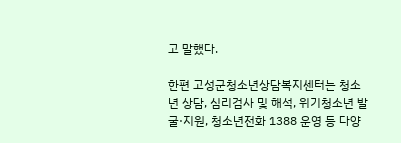고 말했다.

한편 고성군청소년상담복지센터는 청소년 상담, 심리검사 및 해석, 위기청소년 발굴·지원, 청소년전화 1388 운영 등 다양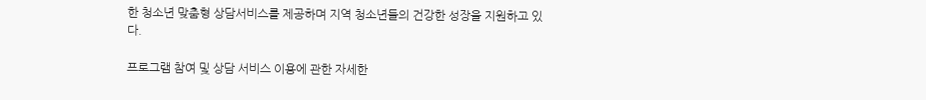한 청소년 맞춤형 상담서비스를 제공하며 지역 청소년들의 건강한 성장을 지원하고 있다.

프로그램 참여 및 상담 서비스 이용에 관한 자세한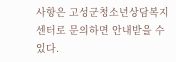사항은 고성군청소년상담복지센터로 문의하면 안내받을 수 있다.